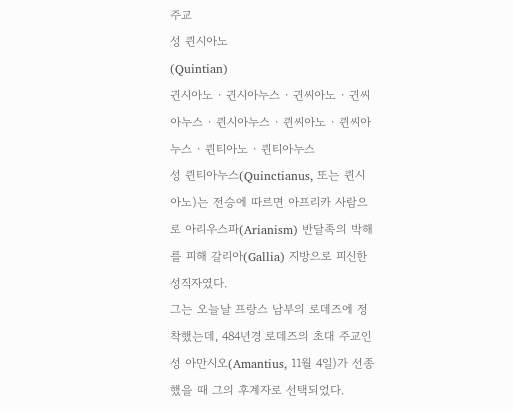주교
성 퀸시아노
(Quintian)
귄시아노 · 귄시아누스 · 귄씨아노 · 귄씨아누스 · 퀸시아누스 · 퀸씨아노 · 퀸씨아누스 · 퀸티아노 · 퀸티아누스
성 퀸티아누스(Quinctianus, 또는 퀸시아노)는 전승에 따르면 아프리카 사람으로 아리우스파(Arianism) 반달족의 박해를 피해 갈리아(Gallia) 지방으로 피신한 성직자였다.
그는 오늘날 프랑스 남부의 로데즈에 정착했는데, 484년경 로데즈의 초대 주교인 성 아만시오(Amantius, 11월 4일)가 선종했을 때 그의 후계자로 선택되었다.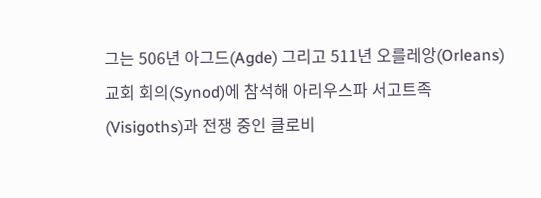그는 506년 아그드(Agde) 그리고 511년 오를레앙(Orleans) 교회 회의(Synod)에 참석해 아리우스파 서고트족(Visigoths)과 전쟁 중인 클로비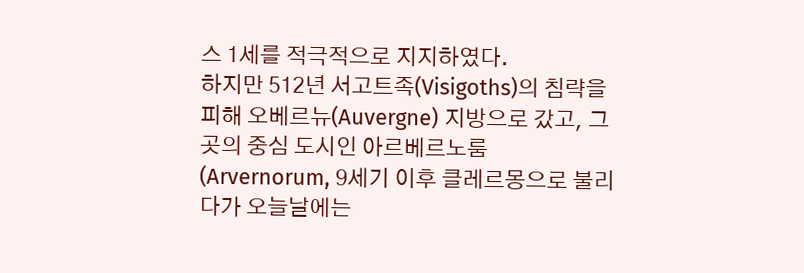스 1세를 적극적으로 지지하였다.
하지만 512년 서고트족(Visigoths)의 침략을 피해 오베르뉴(Auvergne) 지방으로 갔고, 그곳의 중심 도시인 아르베르노룸(Arvernorum, 9세기 이후 클레르몽으로 불리다가 오늘날에는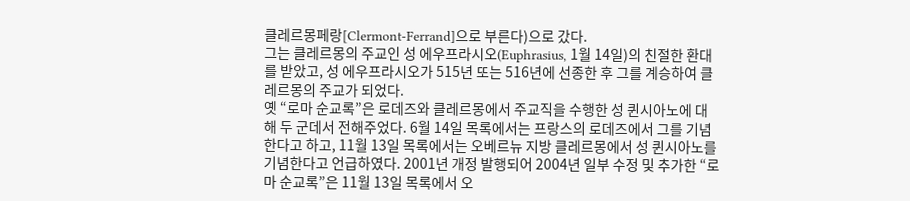클레르몽페랑[Clermont-Ferrand]으로 부른다)으로 갔다.
그는 클레르몽의 주교인 성 에우프라시오(Euphrasius, 1월 14일)의 친절한 환대를 받았고, 성 에우프라시오가 515년 또는 516년에 선종한 후 그를 계승하여 클레르몽의 주교가 되었다.
옛 “로마 순교록”은 로데즈와 클레르몽에서 주교직을 수행한 성 퀸시아노에 대해 두 군데서 전해주었다. 6월 14일 목록에서는 프랑스의 로데즈에서 그를 기념한다고 하고, 11월 13일 목록에서는 오베르뉴 지방 클레르몽에서 성 퀸시아노를 기념한다고 언급하였다. 2001년 개정 발행되어 2004년 일부 수정 및 추가한 “로마 순교록”은 11월 13일 목록에서 오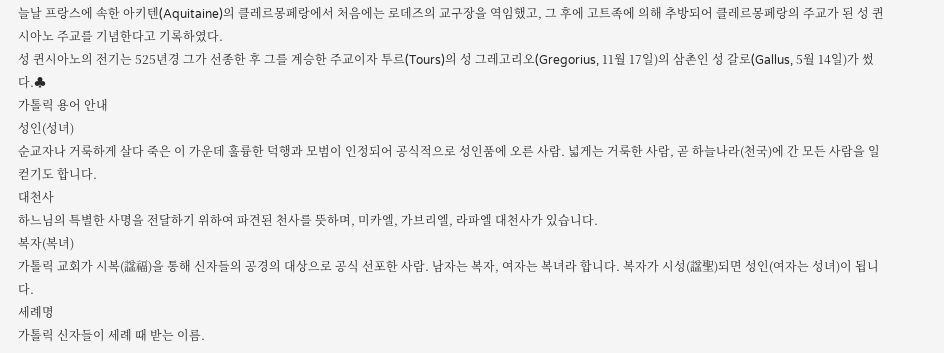늘날 프랑스에 속한 아키텐(Aquitaine)의 클레르몽페랑에서 처음에는 로데즈의 교구장을 역임했고, 그 후에 고트족에 의해 추방되어 클레르몽페랑의 주교가 된 성 퀸시아노 주교를 기념한다고 기록하였다.
성 퀸시아노의 전기는 525년경 그가 선종한 후 그를 계승한 주교이자 투르(Tours)의 성 그레고리오(Gregorius, 11월 17일)의 삼촌인 성 갈로(Gallus, 5월 14일)가 썼다.♣
가톨릭 용어 안내
성인(성녀)
순교자나 거룩하게 살다 죽은 이 가운데 훌륭한 덕행과 모범이 인정되어 공식적으로 성인품에 오른 사람. 넓게는 거룩한 사람, 곧 하늘나라(천국)에 간 모든 사람을 일컫기도 합니다.
대천사
하느님의 특별한 사명을 전달하기 위하여 파견된 천사를 뜻하며, 미카엘, 가브리엘, 라파엘 대천사가 있습니다.
복자(복녀)
가톨릭 교회가 시복(諡福)을 통해 신자들의 공경의 대상으로 공식 선포한 사람. 남자는 복자, 여자는 복녀라 합니다. 복자가 시성(諡聖)되면 성인(여자는 성녀)이 됩니다.
세례명
가톨릭 신자들이 세례 때 받는 이름.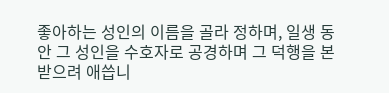좋아하는 성인의 이름을 골라 정하며, 일생 동안 그 성인을 수호자로 공경하며 그 덕행을 본받으려 애씁니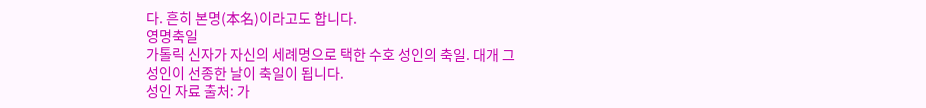다. 흔히 본명(本名)이라고도 합니다.
영명축일
가톨릭 신자가 자신의 세례명으로 택한 수호 성인의 축일. 대개 그 성인이 선종한 날이 축일이 됩니다.
성인 자료 출처: 가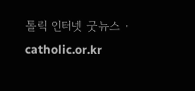톨릭 인터넷 굿뉴스 · catholic.or.kr